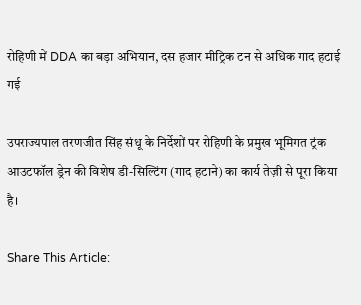रोहिणी में DDA का बड़ा अभियान, दस हजार मीट्रिक टन से अधिक गाद हटाई गई

उपराज्यपाल तरणजीत सिंह संधू के निर्देशों पर रोहिणी के प्रमुख भूमिगत ट्रंक आउटफॉल ड्रेन की विशेष डी-सिल्टिंग (गाद हटाने) का कार्य तेज़ी से पूरा किया है।

Share This Article: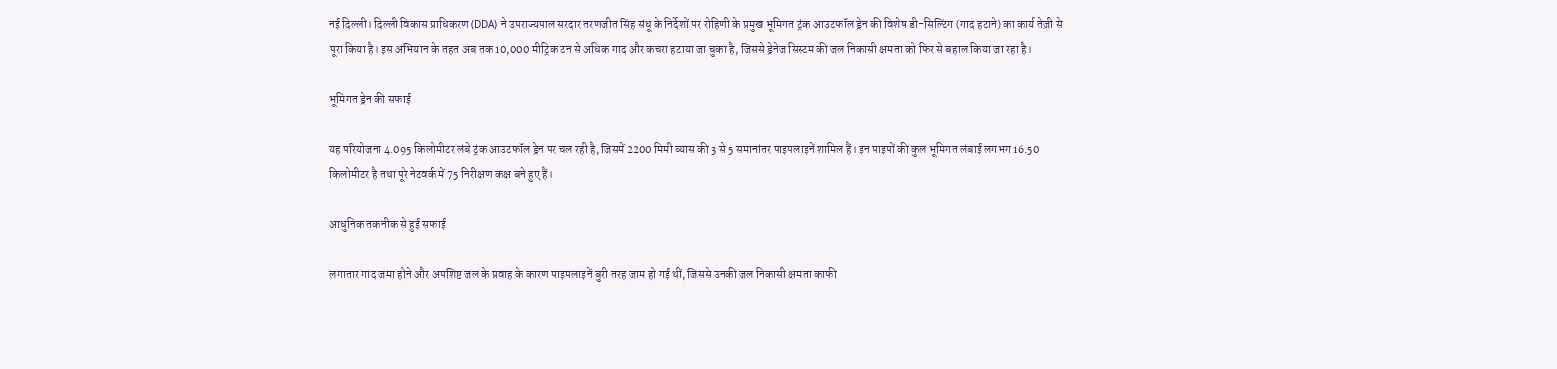नई दिल्ली। दिल्ली विकास प्राधिकरण (DDA) ने उपराज्यपाल सरदार तरणजीत सिंह संधू के निर्देशों पर रोहिणी के प्रमुख भूमिगत ट्रंक आउटफॉल ड्रेन की विशेष डी-सिल्टिंग (गाद हटाने) का कार्य तेज़ी से पूरा किया है। इस अभियान के तहत अब तक 10,000 मीट्रिक टन से अधिक गाद और कचरा हटाया जा चुका है, जिससे ड्रेनेज सिस्टम की जल निकासी क्षमता को फिर से बहाल किया जा रहा है।

भूमिगत ड्रेन की सफाई

यह परियोजना 4.095 किलोमीटर लंबे ट्रंक आउटफॉल ड्रेन पर चल रही है, जिसमें 2200 मिमी व्यास की 3 से 5 समानांतर पाइपलाइनें शामिल हैं। इन पाइपों की कुल भूमिगत लंबाई लगभग 16.50 किलोमीटर है तथा पूरे नेटवर्क में 75 निरीक्षण कक्ष बने हुए हैं।

आधुनिक तकनीक से हुई सफाई

लगातार गाद जमा होने और अपशिष्ट जल के प्रवाह के कारण पाइपलाइनें बुरी तरह जाम हो गई थीं, जिससे उनकी जल निकासी क्षमता काफी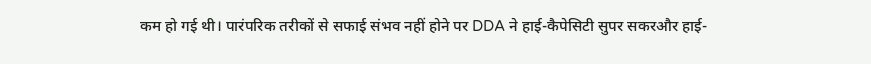कम हो गई थी। पारंपरिक तरीकों से सफाई संभव नहीं होने पर DDA ने हाई-कैपेसिटी सुपर सकरऔर हाई-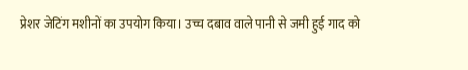प्रेशर जेटिंग मशीनों का उपयोग किया। उच्च दबाव वाले पानी से जमी हुई गाद को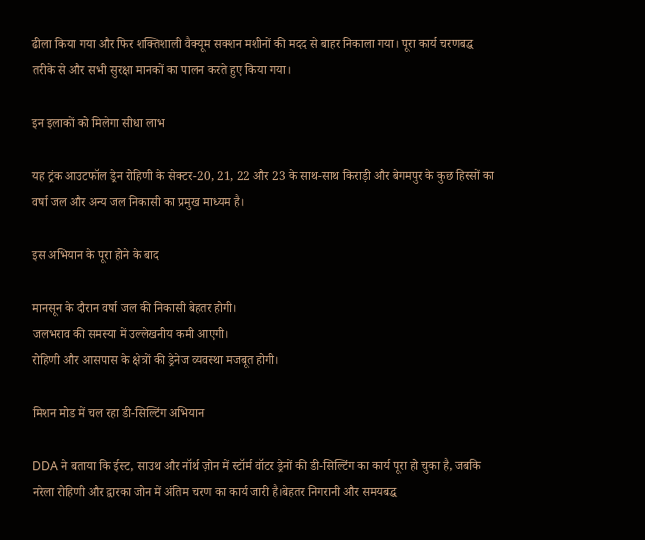ढीला किया गया और फिर शक्तिशाली वैक्यूम सक्शन मशीनों की मदद से बाहर निकाला गया। पूरा कार्य चरणबद्ध तरीके से और सभी सुरक्षा मानकों का पालन करते हुए किया गया।

इन इलाकों को मिलेगा सीधा लाभ

यह ट्रंक आउटफॉल ड्रेन रोहिणी के सेक्टर-20, 21, 22 और 23 के साथ-साथ किराड़ी और बेगमपुर के कुछ हिस्सों का वर्षा जल और अन्य जल निकासी का प्रमुख माध्यम है।

इस अभियान के पूरा होने के बाद

मानसून के दौरान वर्षा जल की निकासी बेहतर होगी।
जलभराव की समस्या में उल्लेखनीय कमी आएगी।
रोहिणी और आसपास के क्षेत्रों की ड्रेनेज व्यवस्था मजबूत होगी।

मिशन मोड में चल रहा डी-सिल्टिंग अभियान

DDA ने बताया कि ईस्ट, साउथ और नॉर्थ ज़ोन में स्टॉर्म वॉटर ड्रेनों की डी-सिल्टिंग का कार्य पूरा हो चुका है, जबकि नरेला रोहिणी और द्वारका जोन में अंतिम चरण का कार्य जारी है।बेहतर निगरानी और समयबद्ध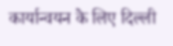कार्यान्वयन के लिए दिल्ली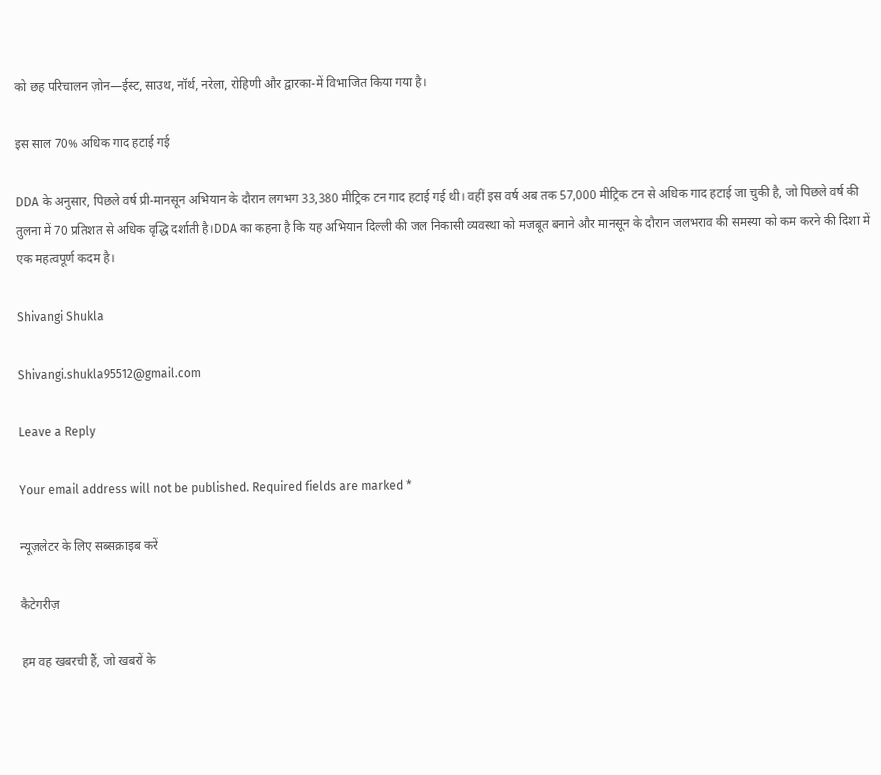को छह परिचालन ज़ोन—ईस्ट, साउथ, नॉर्थ, नरेला, रोहिणी और द्वारका-में विभाजित किया गया है।

इस साल 70% अधिक गाद हटाई गई

DDA के अनुसार, पिछले वर्ष प्री-मानसून अभियान के दौरान लगभग 33,380 मीट्रिक टन गाद हटाई गई थी। वहीं इस वर्ष अब तक 57,000 मीट्रिक टन से अधिक गाद हटाई जा चुकी है, जो पिछले वर्ष की तुलना में 70 प्रतिशत से अधिक वृद्धि दर्शाती है।DDA का कहना है कि यह अभियान दिल्ली की जल निकासी व्यवस्था को मजबूत बनाने और मानसून के दौरान जलभराव की समस्या को कम करने की दिशा में एक महत्वपूर्ण कदम है।

Shivangi Shukla

Shivangi.shukla95512@gmail.com

Leave a Reply

Your email address will not be published. Required fields are marked *

न्यूज़लेटर के लिए सब्सक्राइब करें

कैटेगरीज़

हम वह खबरची हैं, जो खबरों के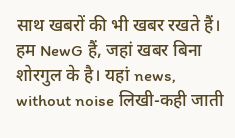साथ खबरों की भी खबर रखते हैं। हम NewG हैं, जहां खबर बिना शोरगुल के है। यहां news, without noise लिखी-कही जाती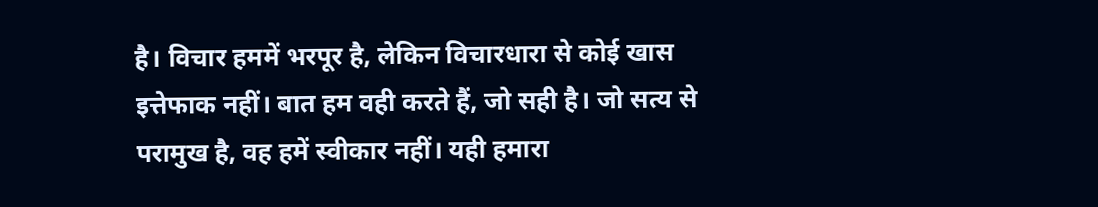है। विचार हममें भरपूर है, लेकिन विचारधारा से कोई खास इत्तेफाक नहीं। बात हम वही करते हैं, जो सही है। जो सत्य से परामुख है, वह हमें स्वीकार नहीं। यही हमारा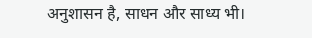अनुशासन है, साधन और साध्य भी।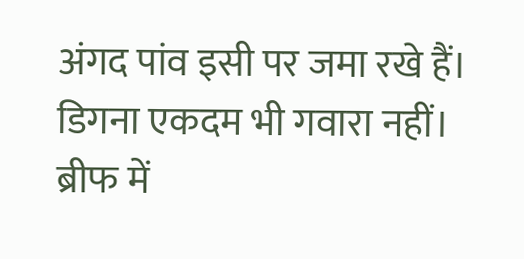अंगद पांव इसी पर जमा रखे हैं। डिगना एकदम भी गवारा नहीं। ब्रीफ में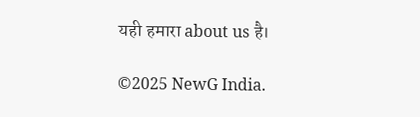यही हमारा about us है।

©2025 NewG India.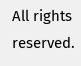All rights reserved.